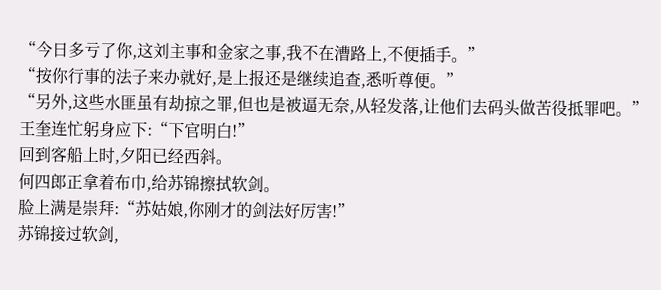“今日多亏了你,这刘主事和金家之事,我不在漕路上,不便插手。”
“按你行事的法子来办就好,是上报还是继续追查,悉听尊便。”
“另外,这些水匪虽有劫掠之罪,但也是被逼无奈,从轻发落,让他们去码头做苦役抵罪吧。”
王奎连忙躬身应下:“下官明白!”
回到客船上时,夕阳已经西斜。
何四郎正拿着布巾,给苏锦擦拭软剑。
脸上满是崇拜:“苏姑娘,你刚才的剑法好厉害!”
苏锦接过软剑,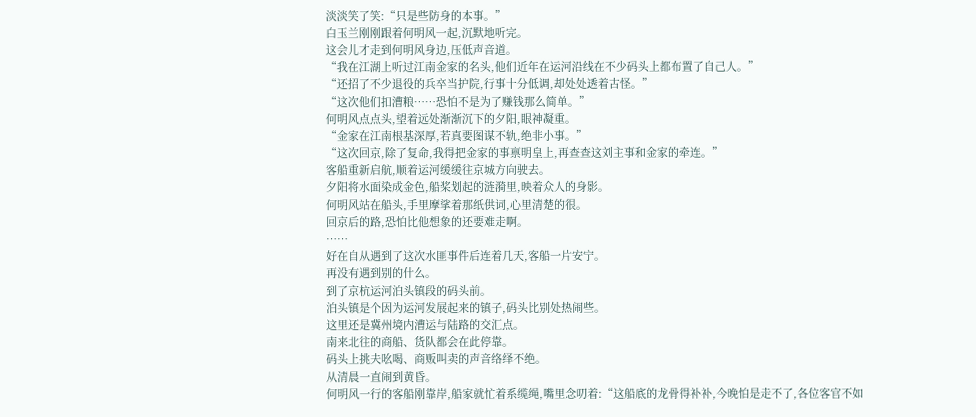淡淡笑了笑:“只是些防身的本事。”
白玉兰刚刚跟着何明风一起,沉默地听完。
这会儿才走到何明风身边,压低声音道。
“我在江湖上听过江南金家的名头,他们近年在运河沿线在不少码头上都布置了自己人。”
“还招了不少退役的兵卒当护院,行事十分低调,却处处透着古怪。”
“这次他们扣漕粮……恐怕不是为了赚钱那么简单。”
何明风点点头,望着远处渐渐沉下的夕阳,眼神凝重。
“金家在江南根基深厚,若真要图谋不轨,绝非小事。”
“这次回京,除了复命,我得把金家的事禀明皇上,再查查这刘主事和金家的牵连。”
客船重新启航,顺着运河缓缓往京城方向驶去。
夕阳将水面染成金色,船桨划起的涟漪里,映着众人的身影。
何明风站在船头,手里摩挲着那纸供词,心里清楚的很。
回京后的路,恐怕比他想象的还要难走啊。
……
好在自从遇到了这次水匪事件后连着几天,客船一片安宁。
再没有遇到别的什么。
到了京杭运河泊头镇段的码头前。
泊头镇是个因为运河发展起来的镇子,码头比别处热闹些。
这里还是冀州境内漕运与陆路的交汇点。
南来北往的商船、货队都会在此停靠。
码头上挑夫吆喝、商贩叫卖的声音络绎不绝。
从清晨一直闹到黄昏。
何明风一行的客船刚靠岸,船家就忙着系缆绳,嘴里念叨着:“这船底的龙骨得补补,今晚怕是走不了,各位客官不如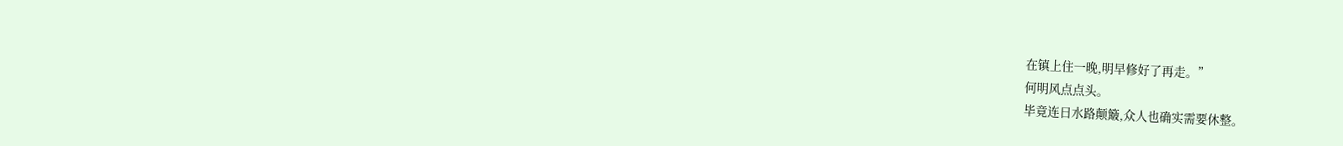在镇上住一晚,明早修好了再走。”
何明风点点头。
毕竟连日水路颠簸,众人也确实需要休整。